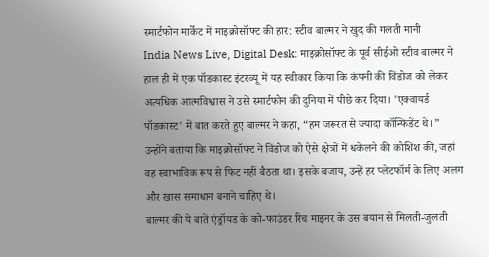स्मार्टफोन मार्केट में माइक्रोसॉफ्ट की हार: स्टीव बाल्मर ने खुद की गलती मानी
India News Live, Digital Desk: माइक्रोसॉफ्ट के पूर्व सीईओ स्टीव बाल्मर ने हाल ही में एक पॉडकास्ट इंटरव्यू में यह स्वीकार किया कि कंपनी की विंडोज को लेकर अत्यधिक आत्मविश्वास ने उसे स्मार्टफोन की दुनिया में पीछे कर दिया। 'एक्वायर्ड पॉडकास्ट' में बात करते हुए बाल्मर ने कहा, “हम जरूरत से ज्यादा कॉन्फिडेंट थे।”
उन्होंने बताया कि माइक्रोसॉफ्ट ने विंडोज को ऐसे क्षेत्रों में धकेलने की कोशिश की, जहां वह स्वाभाविक रूप से फिट नहीं बैठता था। इसके बजाय, उन्हें हर प्लेटफॉर्म के लिए अलग और खास समाधान बनाने चाहिए थे।
बाल्मर की ये बातें एंड्रॉयड के को-फाउंडर रिच माइनर के उस बयान से मिलती-जुलती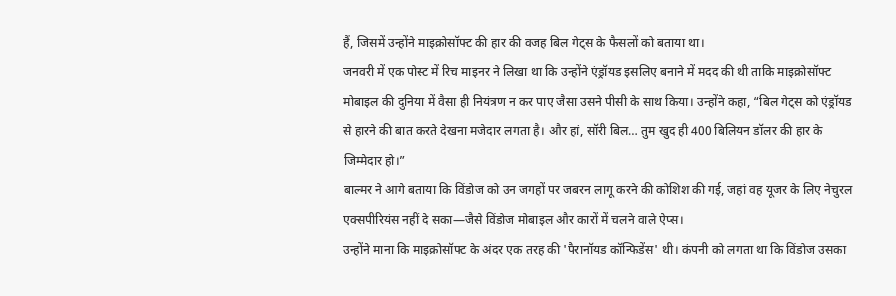हैं, जिसमें उन्होंने माइक्रोसॉफ्ट की हार की वजह बिल गेट्स के फैसलों को बताया था।
जनवरी में एक पोस्ट में रिच माइनर ने लिखा था कि उन्होंने एंड्रॉयड इसलिए बनाने में मदद की थी ताकि माइक्रोसॉफ्ट मोबाइल की दुनिया में वैसा ही नियंत्रण न कर पाए जैसा उसने पीसी के साथ किया। उन्होंने कहा, “बिल गेट्स को एंड्रॉयड से हारने की बात करते देखना मजेदार लगता है। और हां, सॉरी बिल… तुम खुद ही 400 बिलियन डॉलर की हार के जिम्मेदार हो।”
बाल्मर ने आगे बताया कि विंडोज को उन जगहों पर जबरन लागू करने की कोशिश की गई, जहां वह यूजर के लिए नेचुरल एक्सपीरियंस नहीं दे सका—जैसे विंडोज मोबाइल और कारों में चलने वाले ऐप्स।
उन्होंने माना कि माइक्रोसॉफ्ट के अंदर एक तरह की 'पैरानॉयड कॉन्फिडेंस' थी। कंपनी को लगता था कि विंडोज उसका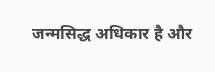जन्मसिद्ध अधिकार है और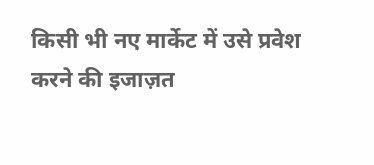किसी भी नए मार्केट में उसे प्रवेश करने की इजाज़त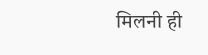मिलनी ही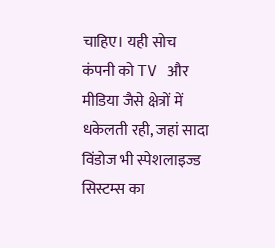चाहिए। यही सोच कंपनी को TV और मीडिया जैसे क्षेत्रों में धकेलती रही, जहां सादा विंडोज भी स्पेशलाइज्ड सिस्टम्स का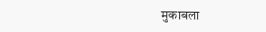मुकाबला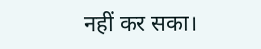नहीं कर सका।